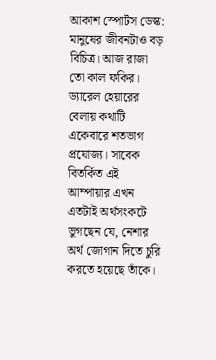আকাশ স্পোর্টস ডেস্ক:
মানুষের জীবনটাও বড় বিচিত্র। আজ রাজা তো কাল ফকির। ড্যারেল হেয়ারের বেলায় কথাটি একেবারে শতভাগ প্রযোজ্য। সাবেক বিতর্কিত এই আম্পায়ার এখন এতটাই অর্থসংকটে ভুগছেন যে, নেশার অর্থ জোগান দিতে চুরি করতে হয়েছে তাঁকে।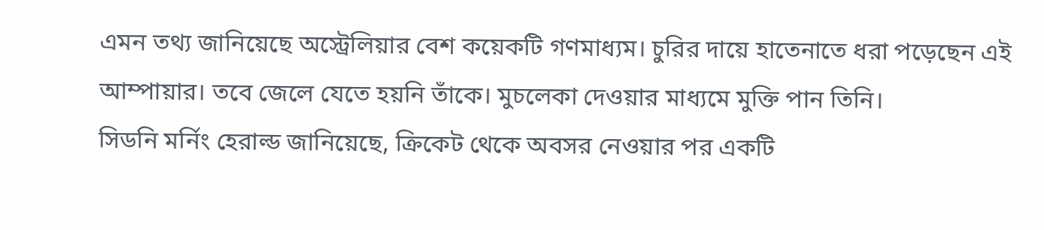এমন তথ্য জানিয়েছে অস্ট্রেলিয়ার বেশ কয়েকটি গণমাধ্যম। চুরির দায়ে হাতেনাতে ধরা পড়েছেন এই আম্পায়ার। তবে জেলে যেতে হয়নি তাঁকে। মুচলেকা দেওয়ার মাধ্যমে মুক্তি পান তিনি।
সিডনি মর্নিং হেরাল্ড জানিয়েছে, ক্রিকেট থেকে অবসর নেওয়ার পর একটি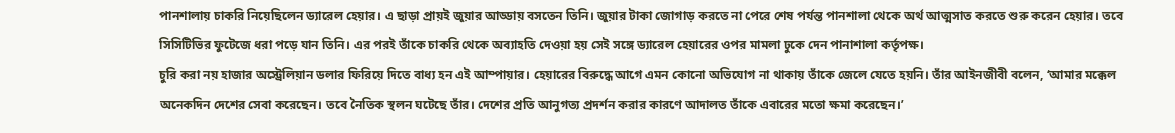পানশালায় চাকরি নিয়েছিলেন ড্যারেল হেয়ার। এ ছাড়া প্রায়ই জুয়ার আড্ডায় বসতেন তিনি। জুয়ার টাকা জোগাড় করতে না পেরে শেষ পর্যন্ত পানশালা থেকে অর্থ আত্মসাত করতে শুরু করেন হেয়ার। তবে সিসিটিভির ফুটেজে ধরা পড়ে যান তিনি। এর পরই তাঁকে চাকরি থেকে অব্যাহতি দেওয়া হয় সেই সঙ্গে ড্যারেল হেয়ারের ওপর মামলা ঢুকে দেন পানাশালা কর্তৃপক্ষ।
চুরি করা নয় হাজার অস্ট্রেলিয়ান ডলার ফিরিয়ে দিতে বাধ্য হন এই আম্পায়ার। হেয়ারের বিরুদ্ধে আগে এমন কোনো অভিযোগ না থাকায় তাঁকে জেলে যেতে হয়নি। তাঁর আইনজীবী বলেন, ‘আমার মক্কেল অনেকদিন দেশের সেবা করেছেন। তবে নৈতিক স্থলন ঘটেছে তাঁর। দেশের প্রতি আনুগত্য প্রদর্শন করার কারণে আদালত তাঁকে এবারের মতো ক্ষমা করেছেন।’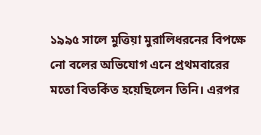১৯৯৫ সালে মুত্তিয়া মুরালিধরনের বিপক্ষে নো বলের অভিযোগ এনে প্রথমবারের মতো বিতর্কিত হয়েছিলেন তিনি। এরপর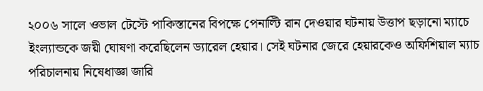২০০৬ সালে ওভাল টেস্টে পাকিস্তানের বিপক্ষে পেনাল্টি রান দেওয়ার ঘটনায় উত্তাপ ছড়ানো ম্যাচে ইংল্যান্ডকে জয়ী ঘোষণা করেছিলেন ড্যারেল হেয়ার। সেই ঘটনার জেরে হেয়ারকেও অফিশিয়াল ম্যাচ পরিচালনায় নিষেধাজ্ঞা জারি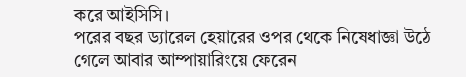করে আইসিসি।
পরের বছর ড্যারেল হেয়ারের ওপর থেকে নিষেধাজ্ঞা উঠে গেলে আবার আম্পায়ারিংয়ে ফেরেন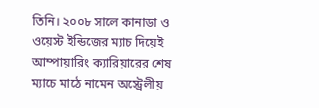তিনি। ২০০৮ সালে কানাডা ও ওয়েস্ট ইন্ডিজের ম্যাচ দিয়েই আম্পায়ারিং ক্যারিয়ারের শেষ ম্যাচে মাঠে নামেন অস্ট্রেলীয়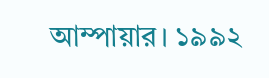আম্পায়ার। ১৯৯২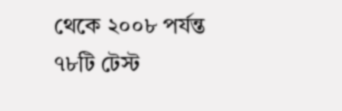থেকে ২০০৮ পর্যন্ত ৭৮টি টেস্ট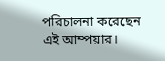পরিচালনা করেছেন এই আম্পয়ার।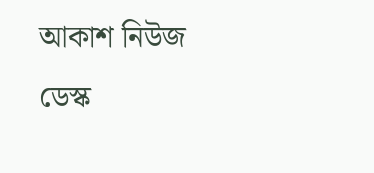আকাশ নিউজ ডেস্ক